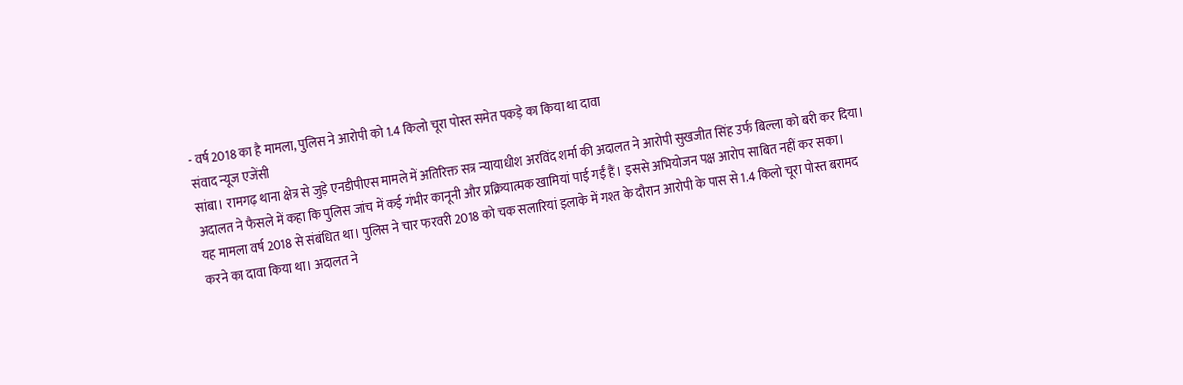- वर्ष 2018 का है मामला, पुलिस ने आरोपी को 1.4 किलो चूरा पोस्त समेत पकड़े का किया था दावा
संवाद न्यूज एजेंसी
सांबा। रामगढ़ थाना क्षेत्र से जुड़े एनडीपीएस मामले में अतिरिक्त सत्र न्यायाधीश अरविंद शर्मा की अदालत ने आरोपी सुखजीत सिंह उर्फ बिल्ला को बरी कर दिया। अदालत ने फैसले में कहा कि पुलिस जांच में कई गंभीर कानूनी और प्रक्रियात्मक खामियां पाई गईं हैं। इससे अभियोजन पक्ष आरोप साबित नहीं कर सका।
यह मामला वर्ष 2018 से संबंधित था। पुलिस ने चार फरवरी 2018 को चक सलारियां इलाके में गश्त के दौरान आरोपी के पास से 1.4 किलो चूरा पोस्त बरामद करने का दावा किया था। अदालत ने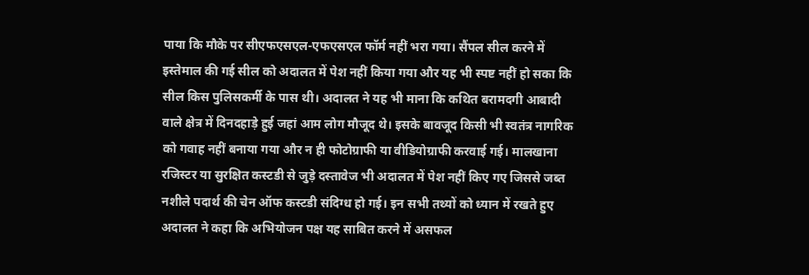पाया कि मौके पर सीएफएसएल-एफएसएल फॉर्म नहीं भरा गया। सैंपल सील करने में इस्तेमाल की गई सील को अदालत में पेश नहीं किया गया और यह भी स्पष्ट नहीं हो सका कि सील किस पुलिसकर्मी के पास थी। अदालत ने यह भी माना कि कथित बरामदगी आबादी वाले क्षेत्र में दिनदहाड़े हुई जहां आम लोग मौजूद थे। इसके बावजूद किसी भी स्वतंत्र नागरिक को गवाह नहीं बनाया गया और न ही फोटोग्राफी या वीडियोग्राफी करवाई गई। मालखाना रजिस्टर या सुरक्षित कस्टडी से जुड़े दस्तावेज भी अदालत में पेश नहीं किए गए जिससे जब्त नशीले पदार्थ की चेन ऑफ कस्टडी संदिग्ध हो गई। इन सभी तथ्यों को ध्यान में रखते हुए अदालत ने कहा कि अभियोजन पक्ष यह साबित करने में असफल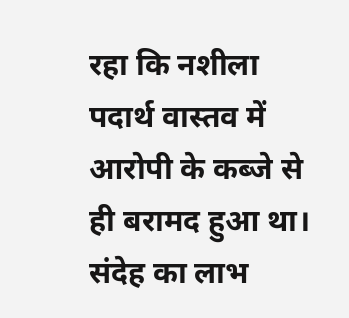रहा कि नशीला पदार्थ वास्तव में आरोपी के कब्जे से ही बरामद हुआ था। संदेह का लाभ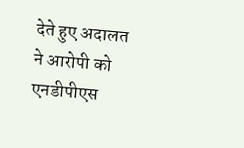देते हुए अदालत ने आरोपी को एनडीपीएस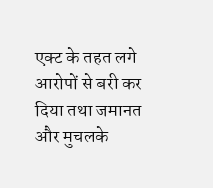एक्ट के तहत लगे आरोपों से बरी कर दिया तथा जमानत और मुचलके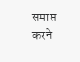समाप्त करने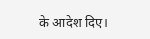के आदेश दिए।